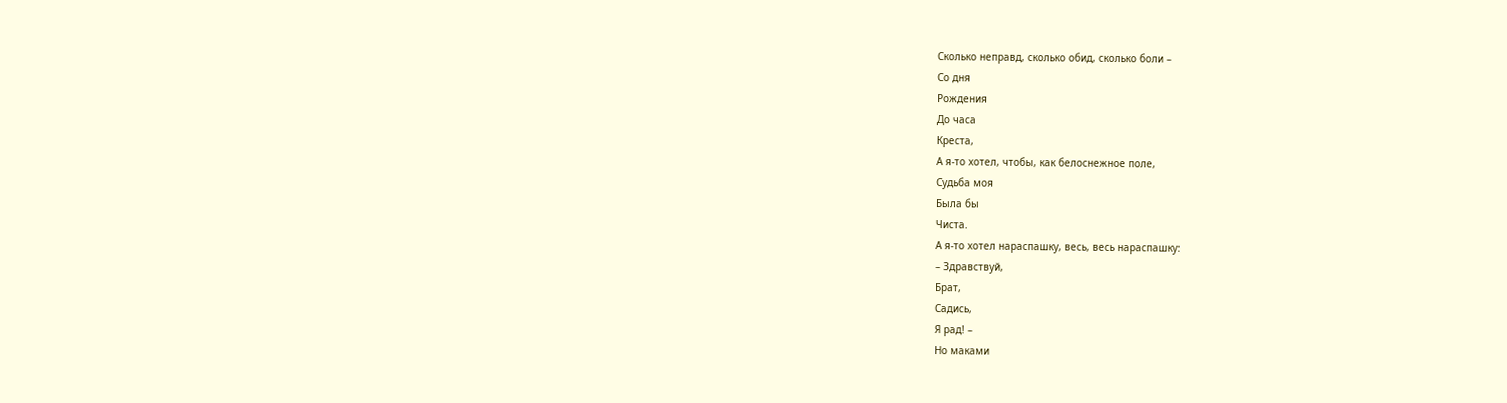Сколько неправд, сколько обид, сколько боли –
Со дня
Рождения
До часа
Креста,
А я-то хотел, чтобы, как белоснежное поле,
Судьба моя
Была бы
Чиста.
А я-то хотел нараспашку, весь, весь нараспашку:
– Здравствуй,
Брат,
Садись,
Я рад! –
Но маками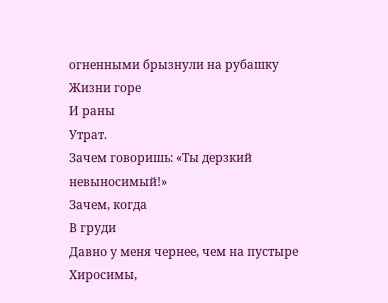огненными брызнули на рубашку
Жизни горе
И раны
Утрат.
Зачем говоришь: «Ты дерзкий невыносимый!»
Зачем, когда
В груди
Давно у меня чернее, чем на пустыре Хиросимы,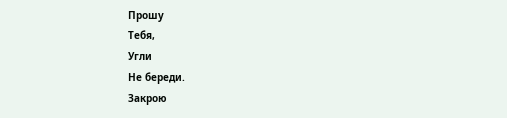Прошу
Тебя,
Угли
Не береди.
Закрою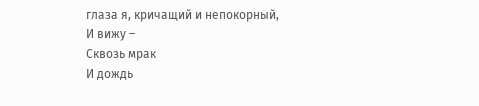глаза я, кричащий и непокорный,
И вижу –
Сквозь мрак
И дождь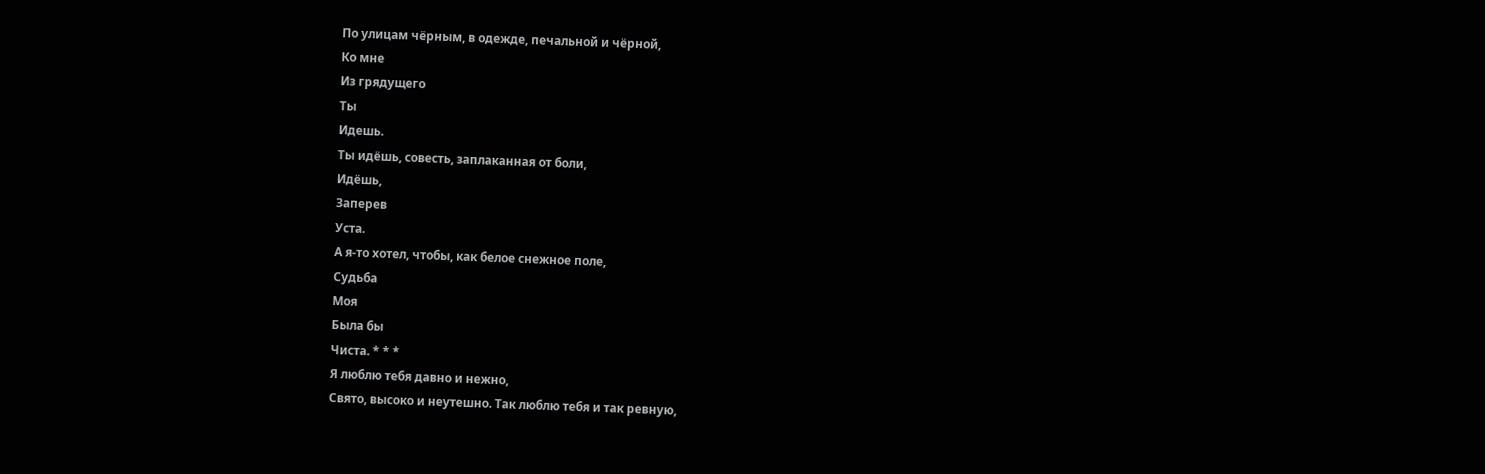По улицам чёрным, в одежде, печальной и чёрной,
Ко мне
Из грядущего
Ты
Идешь.
Ты идёшь, совесть, заплаканная от боли,
Идёшь,
Заперев
Уста.
А я-то хотел, чтобы, как белое снежное поле,
Судьба
Моя
Была бы
Чиста. * * *
Я люблю тебя давно и нежно,
Свято, высоко и неутешно. Так люблю тебя и так ревную,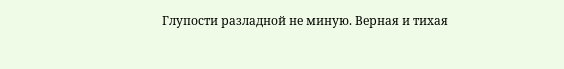Глупости разладной не миную. Верная и тихая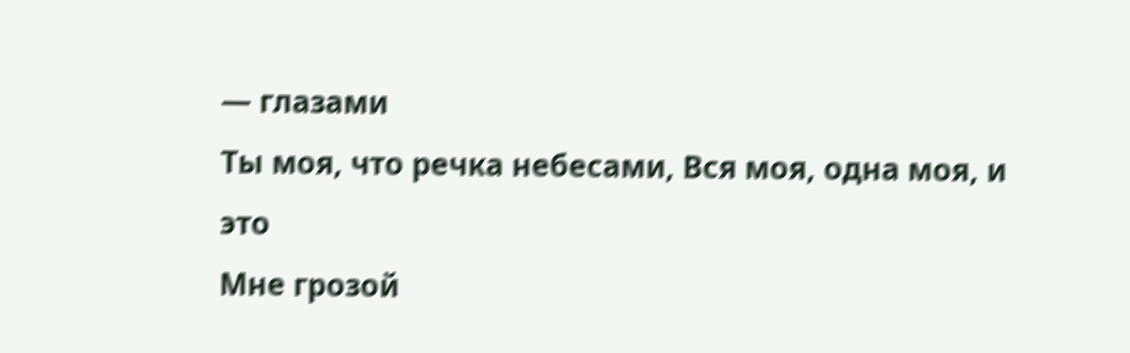— глазами
Ты моя, что речка небесами, Вся моя, одна моя, и это
Мне грозой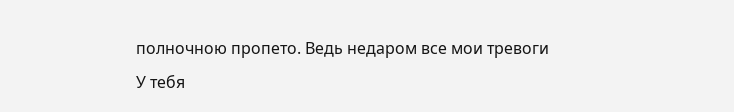полночною пропето. Ведь недаром все мои тревоги
У тебя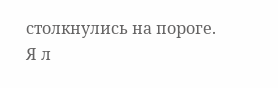столкнулись на пороге. Я л